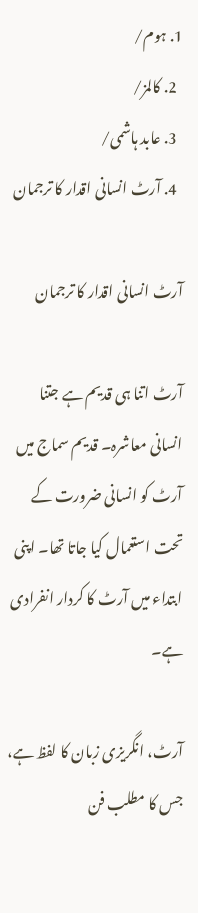1. ہوم/
  2. کالمز/
  3. عابد ہاشمی/
  4. آرٹ انسانی اقدار کا ترجمان

آرٹ انسانی اقدار کا ترجمان

آرٹ اتنا ہی قدیم ہے جتنا انسانی معاشرہ۔ قدیم سماج میں آرٹ کو انسانی ضرورت کے تحت استعمال کیا جاتا تھا۔ اپنی ابتداء میں آرٹ کا کردار انفرادی ہے۔

آرٹ، انگریزی زبان کا لفظ ہے، جس کا مطلب فن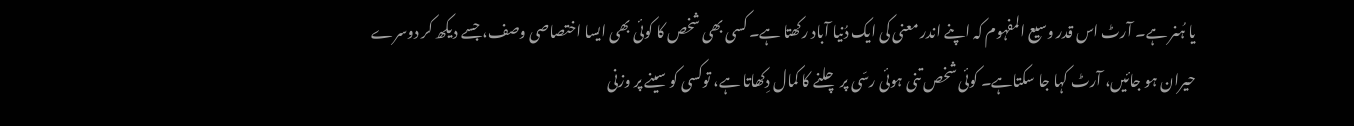یا ہُنر ہے۔ آرٹ اس قدر وسیع المفہوم کہ اپنے اندر معنی کی ایک دُنیا آباد رکھتا ہے۔ کسی بھی شخص کا کوئی بھی ایسا اختصاصی وصف، جسے دیکھ کر دوسرے حیران ہو جائیں، آرٹ کہا جا سکتاہے۔ کوئی شخص تنی ہوئی رسّی پر چلنے کا کمال دِکھاتا ہے، توکسی کو سینے پر وزنی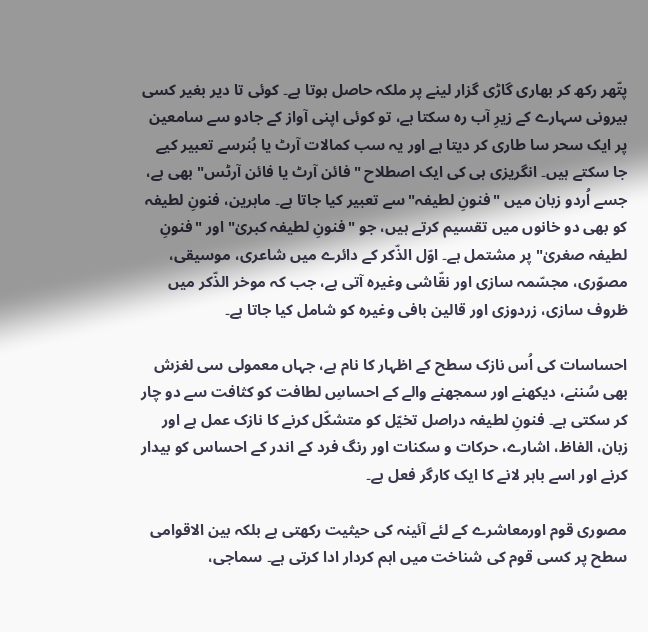پتّھر رکھ کر بھاری گاڑی گزار لینے پر ملکہ حاصل ہوتا ہے۔ کوئی تا دیر بغیر کسی بیرونی سہارے کے زیرِ آب رہ سکتا ہے، تو کوئی اپنی آواز کے جادو سے سامعین پر ایک سحر سا طاری کر دیتا ہے اور یہ سب کمالات آرٹ یا ہُنرسے تعبیر کیے جا سکتے ہیں۔ انگریزی ہی کی ایک اصطلاح "فائن آرٹ یا فائن آرٹس" بھی ہے، جسے اُردو زبان میں "فنونِ لطیفہ"سے تعبیر کیا جاتا ہے۔ ماہرین، فنونِ لطیفہ کو بھی دو خانوں میں تقسیم کرتے ہیں، جو "فنونِ لطیفہ کبریٰ" اور "فنونِ لطیفہ صغریٰ" پر مشتمل ہے۔ اوّل الذّکر کے دائرے میں شاعری، موسیقی، مصوّری، مجسّمہ سازی اور نقّاشی وغیرہ آتی ہے، جب کہ موخر الذّکر میں ظروف سازی، زردوزی اور قالین بافی وغیرہ کو شامل کیا جاتا ہے۔

احساسات کی اُس نازک سطح کے اظہار کا نام ہے، جہاں معمولی سی لغزش بھی سُننے، دیکھنے اور سمجھنے والے کے احساسِ لطافت کو کثافت سے دو چار کر سکتی ہے۔ فنونِ لطیفہ دراصل تخیّل کو متشکّل کرنے کا نازک عمل ہے اور زبان، الفاظ، اشارے، حرکات و سکنات اور رنگ فرد کے اندر کے احساس کو بیدار کرنے اور اسے باہر لانے کا ایک کارگر فعل ہے۔

مصوری قوم اورمعاشرے کے لئے آئینہ کی حیثیت رکھتی ہے بلکہ بین الاقوامی سطح پر کسی قوم کی شناخت میں اہم کردار ادا کرتی ہے۔ سماجی،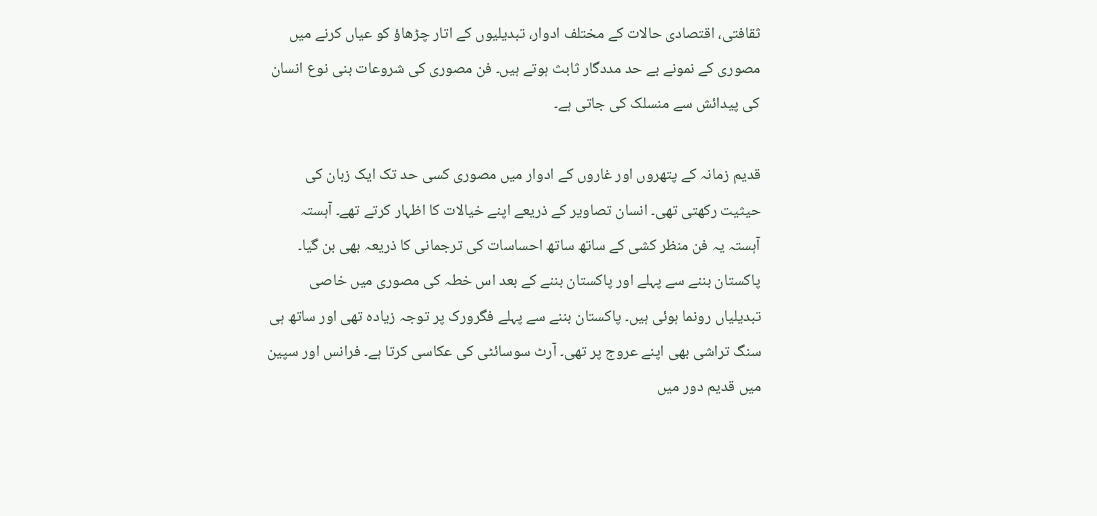ثقافتی، اقتصادی حالات کے مختلف ادوار، تبدیلیوں کے اتار چڑھاؤ کو عیاں کرنے میں مصوری کے نمونے بے حد مددگار ثابث ہوتے ہیں۔ فن مصوری کی شروعات بنی نوع انسان کی پیدائش سے منسلک کی جاتی ہے۔

قدیم زمانہ کے پتھروں اور غاروں کے ادوار میں مصوری کسی حد تک ایک زبان کی حیثیت رکھتی تھی۔ انسان تصاویر کے ذریعے اپنے خیالات کا اظہار کرتے تھے۔ آہستہ آہستہ یہ فن منظر کشی کے ساتھ ساتھ احساسات کی ترجمانی کا ذریعہ بھی بن گیا۔ پاکستان بننے سے پہلے اور پاکستان بننے کے بعد اس خطہ کی مصوری میں خاصی تبدیلیاں رونما ہوئی ہیں۔ پاکستان بننے سے پہلے فگرورک پر توجہ زیادہ تھی اور ساتھ ہی سنگ تراشی بھی اپنے عروج پر تھی۔ آرٹ سوسائٹی کی عکاسی کرتا ہے۔ فرانس اور سپین میں قدیم دور میں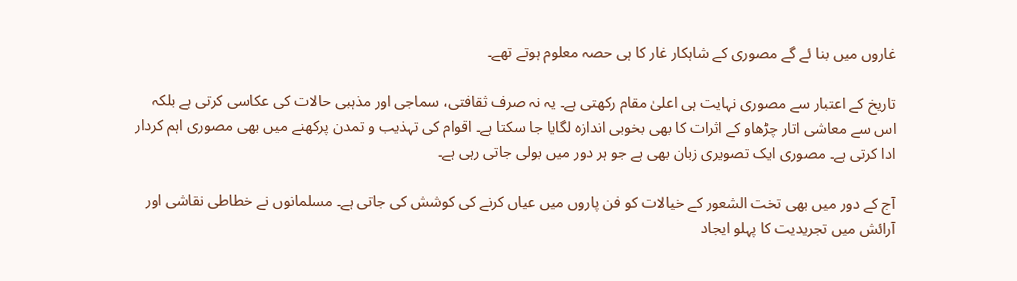غاروں میں بنا ئے گے مصوری کے شاہکار غار کا ہی حصہ معلوم ہوتے تھے۔

تاریخ کے اعتبار سے مصوری نہایت ہی اعلیٰ مقام رکھتی ہے۔ یہ نہ صرف ثقافتی، سماجی اور مذہبی حالات کی عکاسی کرتی ہے بلکہ اس سے معاشی اتار چڑھاو کے اثرات کا بھی بخوبی اندازہ لگایا جا سکتا ہے۔ اقوام کی تہذیب و تمدن پرکھنے میں بھی مصوری اہم کردار ادا کرتی ہے۔ مصوری ایک تصویری زبان بھی ہے جو ہر دور میں بولی جاتی رہی ہے۔

آج کے دور میں بھی تخت الشعور کے خیالات کو فن پاروں میں عیاں کرنے کی کوشش کی جاتی ہے۔ مسلمانوں نے خطاطی نقاشی اور آرائش میں تجریدیت کا پہلو ایجاد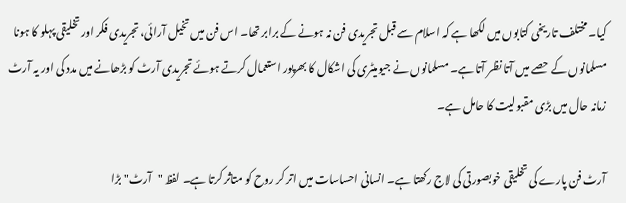کیا۔ مختلف تاریخی کتابوں میں لکھا ہے کہ اسلام سے قبل تجریدی فن نہ ہونے کے برابر تھا۔ اس فن میں تخیل آرائی، تجریدی فکر اور تخلیقی پہلو کا ہونا مسلمانوں کے حصے میں آتا نظر آتا ہے۔ مسلمانوں نے جیومیٹری کی اشکال کا بھرپور استعمال کرتے ہوئے تجریدی آرٹ کو بڑھانے میں مدد کی اور یہ آرٹ زمانہ حال میں بڑی مقبولیت کا حامل ہے۔

آرٹ فن پارے کی تخلیقی خوبصورتی کی لاج رکھتا ہے۔ انسانی احساسات میں اتر کر روح کو متاثر کرتا ہے۔ لفظ "آرٹ" بڑا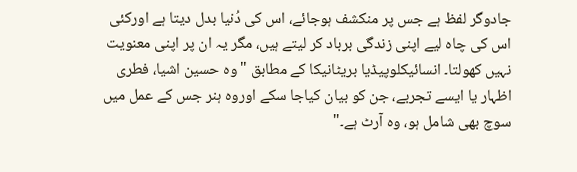جادوگر لفظ ہے جس پر منکشف ہوجائے، اس کی دُنیا بدل دیتا ہے اورکئی اس کی چاہ لیے اپنی زندگی برباد کر لیتے ہیں، مگر یہ ان پر اپنی معنویت نہیں کھولتا۔ انسائیکلوپیڈیا بریٹانیکا کے مطابق "وہ حسین اشیا، فطری اظہار یا ایسے تجربے، جن کو بیان کیاجا سکے اوروہ ہنر جس کے عمل میں سوچ بھی شامل ہو، وہ آرٹ ہے۔"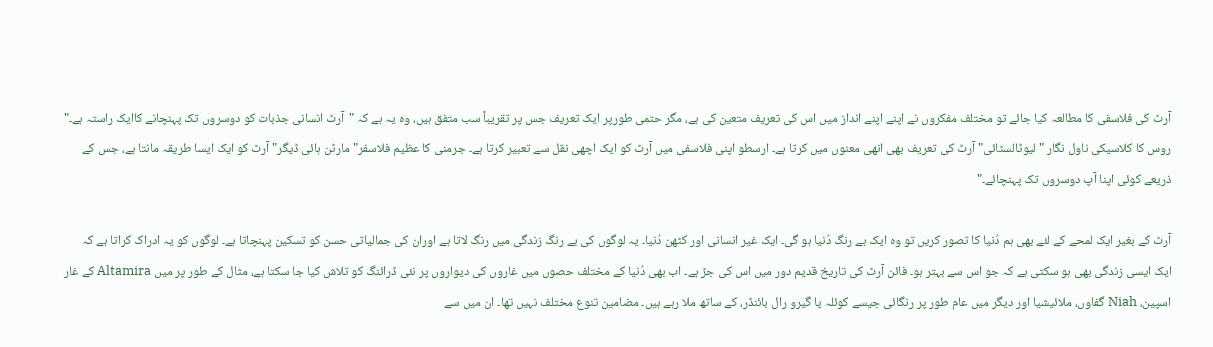آرٹ کی فلاسفی کا مطالعہ کیا جائے تو مختلف مفکروں نے اپنے اپنے انداز میں اس کی تعریف متعین کی ہے، مگر حتمی طورپر ایک تعریف جس پر تقریباً سب متفق ہیں، وہ یہ ہے کہ "آرٹ انسانی جذبات کو دوسروں تک پہنچانے کاایک راستہ ہے۔" روس کا کلاسیکی ناول نگار "لیوٹالسٹائی" آرٹ کی تعریف بھی انھی معنوں میں کرتا ہے۔ ارسطو اپنی فلاسفی میں آرٹ کو ایک اچھی نقل سے تعبیر کرتا ہے۔ جرمنی کا عظیم فلاسفر"مارٹن ہائی ڈیگر" آرٹ کو ایک ایسا طریقہ مانتا ہے، جس کے ذریعے کوئی اپنا آپ دوسروں تک پہنچائے۔"

آرٹ کے بغیر ایک لمحے کے لئے بھی ہم دُنیا کا تصور کریں تو وہ ایک بے رنگ دُنیا ہو گی۔ ایک غیر انسانی اور کٹھن دُنیا۔ یہ لوگوں کی بے رنگ زندگی میں رنگ لاتا ہے اوران کی جمالیاتی حسن کو تسکین پہنچاتا ہے۔ لوگوں کو یہ ادراک کراتا ہے کہ ایک ایسی زندگی بھی ہو سکتی ہے کہ جو اس سے بہتر ہو۔ فائن آرٹ کی تاریخ قدیم دور میں اس کی جڑ ہے۔ اب بھی دُنیا کے مختلف حصوں میں غاروں کی دیواروں پر نئی ڈرائنگ کو تلاش کیا جا سکتا ہے، مثال کے طور پر میں Altamira کے غار اسپین، Niah گفاوں، ملائیشیا اور دیگر میں عام طور پر رنگائی جیسے کوئلہ یا گیرو رال بائنڈر، کے ساتھ ملا رہے ہیں۔ مضامین تنوع مختلف نہیں تھا۔ ان میں سے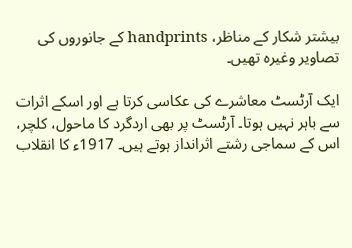بیشتر شکار کے مناظر، handprints کے جانوروں کی تصاویر وغیرہ تھیں۔

ایک آرٹسٹ معاشرے کی عکاسی کرتا ہے اور اسکے اثرات سے باہر نہیں ہوتا۔ آرٹسٹ پر بھی اردگرد کا ماحول، کلچر، اس کے سماجی رشتے اثرانداز ہوتے ہیں۔ 1917ء کا انقلاب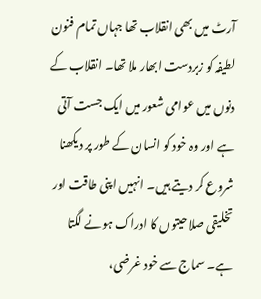آرٹ میں بھی انقلاب تھا جہاں تمام فنون لطیفہ کو زبردست ابھار ملا تھا۔ انقلاب کے دنوں میں عوامی شعور میں ایک جست آتی ہے اور وہ خود کو انسان کے طور پر دیکھنا شروع کر دیتے ہیں۔ انہیں اپنی طاقت اور تخلیقی صلاحیتوں کا ادراک ہونے لگتا ہے۔ سماج سے خود غرضی،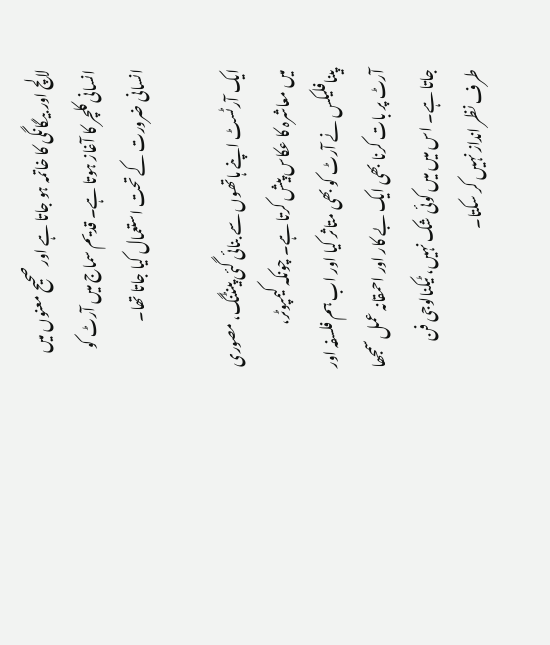لالچ اور بیگانگی کا خاتمہ ہو جاتا ہے اور صحیح معنوں میں انسانی کلچر کا آغاز ہوتا ہے۔ قدیم سماج میں آرٹ کو انسانی ضرورت کے تحت استعمال کیا جاتا تھا۔

ایک آرٹسٹ اپنے ہاتھوں سے بنائی گئی پینٹنگ، مصوری میں معاشرہ کا عکاس پیش کرتا ہے۔ چونکہ کیمپوٹر، پینافلیکس نے آرٹ کو بھی متاثر کیا اور اب ہم فلسفہ اور آرٹ پر بات کرنا بھی ایک بے کار اور احمقانہ عمل سمجھا جاتا ہے۔ اس میں میں کوئی شک نہیں، ٹیکنالوجی فن طرف نظر انداز نہیں کر سکتا۔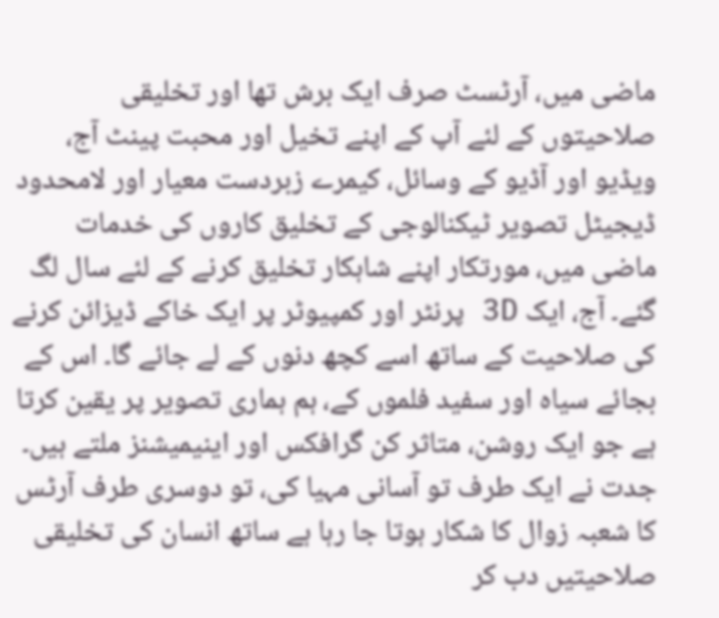ماضی میں، آرٹسٹ صرف ایک برش تھا اور تخلیقی صلاحیتوں کے لئے آپ کے اپنے تخیل اور محبت پینٹ آج، ویڈیو اور آڈیو کے وسائل، کیمرے زبردست معیار اور لامحدود ڈیجیٹل تصویر ٹیکنالوجی کے تخلیق کاروں کی خدمات ماضی میں، مورتکار اپنے شاہکار تخلیق کرنے کے لئے سال لگ گئے۔ آج، ایک 3D پرنٹر اور کمپیوٹر پر ایک خاکے ڈیزائن کرنے کی صلاحیت کے ساتھ اسے کچھ دنوں کے لے جائے گا۔ اس کے بجائے سیاہ اور سفید فلموں کے، ہم ہماری تصویر پر یقین کرتا ہے جو ایک روشن، متاثر کن گرافکس اور اینیمیشنز ملتے ہیں۔ جدت نے ایک طرف تو آسانی مہیا کی، تو دوسری طرف آرٹس کا شعبہ زوال کا شکار ہوتا جا رہا ہے ساتھ انسان کی تخلیقی صلاحیتیں دب کر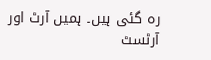رہ گئی ہیں۔ ہمیں آرٹ اور آرٹسٹ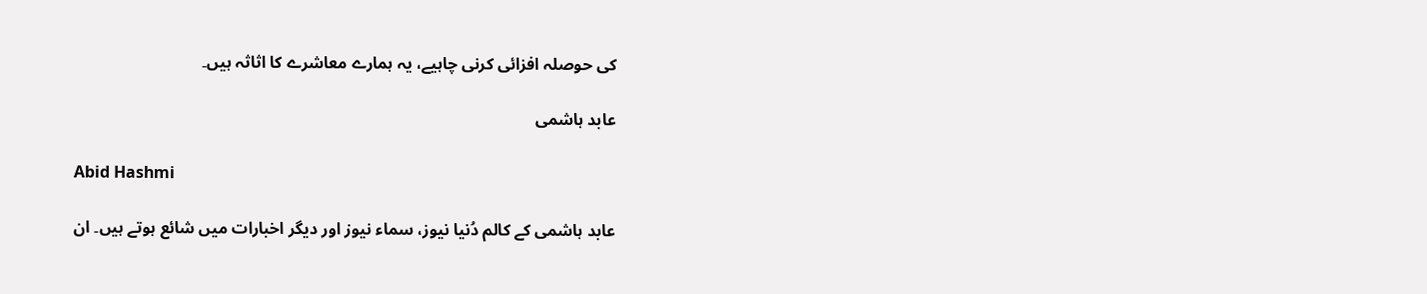کی حوصلہ افزائی کرنی چاہیے، یہ ہمارے معاشرے کا اثاثہ ہیں۔

عابد ہاشمی

Abid Hashmi

عابد ہاشمی کے کالم دُنیا نیوز، سماء نیوز اور دیگر اخبارات میں شائع ہوتے ہیں۔ ان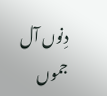دِنوں آل جموں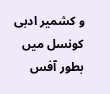و کشمیر ادبی کونسل میں بطور آفس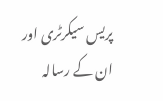پریس سیکرٹری اور ان کے رسالہ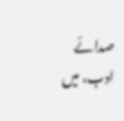صدائے ادب، میں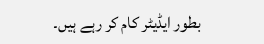بطور ایڈیٹر کام کر رہے ہیں۔